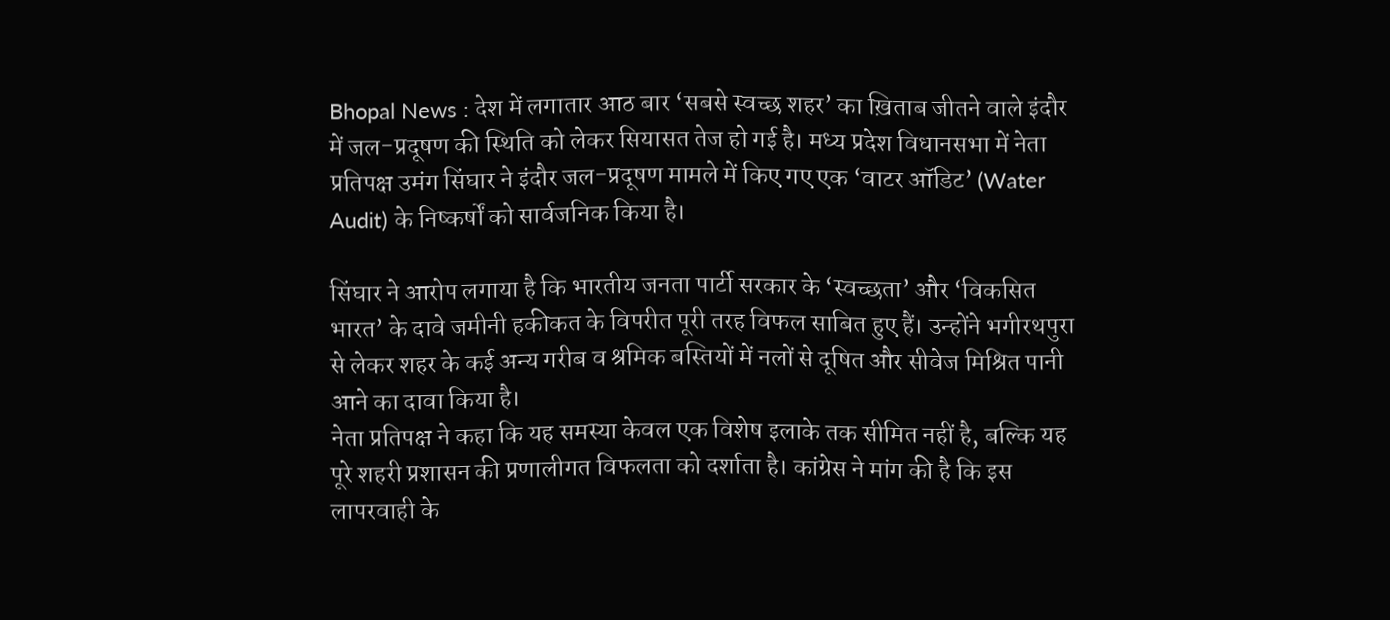Bhopal News : देश में लगातार आठ बार ‘सबसे स्वच्छ शहर’ का ख़िताब जीतने वाले इंदौर में जल-प्रदूषण की स्थिति को लेकर सियासत तेज हो गई है। मध्य प्रदेश विधानसभा में नेता प्रतिपक्ष उमंग सिंघार ने इंदौर जल-प्रदूषण मामले में किए गए एक ‘वाटर ऑडिट’ (Water Audit) के निष्कर्षों को सार्वजनिक किया है।

सिंघार ने आरोप लगाया है कि भारतीय जनता पार्टी सरकार के ‘स्वच्छता’ और ‘विकसित भारत’ के दावे जमीनी हकीकत के विपरीत पूरी तरह विफल साबित हुए हैं। उन्होंने भगीरथपुरा से लेकर शहर के कई अन्य गरीब व श्रमिक बस्तियों में नलों से दूषित और सीवेज मिश्रित पानी आने का दावा किया है।
नेता प्रतिपक्ष ने कहा कि यह समस्या केवल एक विशेष इलाके तक सीमित नहीं है, बल्कि यह पूरे शहरी प्रशासन की प्रणालीगत विफलता को दर्शाता है। कांग्रेस ने मांग की है कि इस लापरवाही के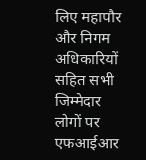लिए महापौर और निगम अधिकारियों सहित सभी जिम्मेदार लोगों पर एफआईआर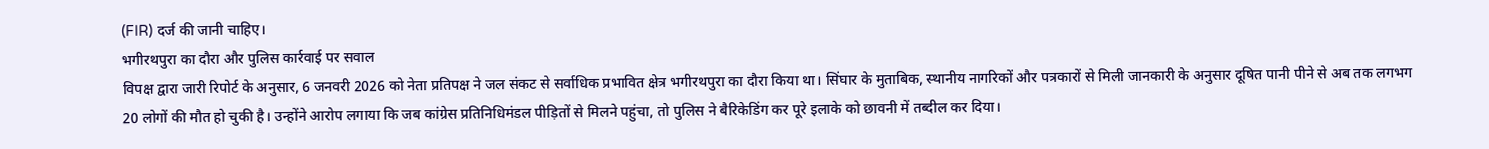(FIR) दर्ज की जानी चाहिए।
भगीरथपुरा का दौरा और पुलिस कार्रवाई पर सवाल
विपक्ष द्वारा जारी रिपोर्ट के अनुसार, 6 जनवरी 2026 को नेता प्रतिपक्ष ने जल संकट से सर्वाधिक प्रभावित क्षेत्र भगीरथपुरा का दौरा किया था। सिंघार के मुताबिक, स्थानीय नागरिकों और पत्रकारों से मिली जानकारी के अनुसार दूषित पानी पीने से अब तक लगभग 20 लोगों की मौत हो चुकी है। उन्होंने आरोप लगाया कि जब कांग्रेस प्रतिनिधिमंडल पीड़ितों से मिलने पहुंचा, तो पुलिस ने बैरिकेडिंग कर पूरे इलाके को छावनी में तब्दील कर दिया।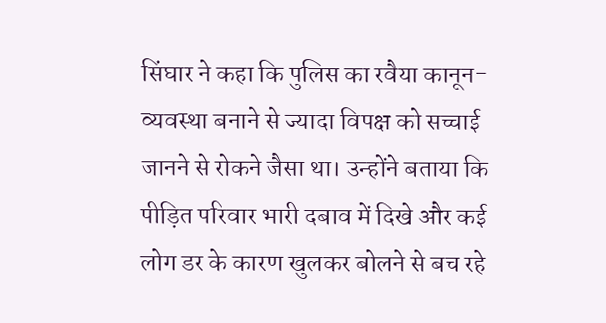सिंघार ने कहा कि पुलिस का रवैया कानून-व्यवस्था बनाने से ज्यादा विपक्ष को सच्चाई जानने से रोकने जैसा था। उन्होंने बताया कि पीड़ित परिवार भारी दबाव में दिखे और कई लोग डर के कारण खुलकर बोलने से बच रहे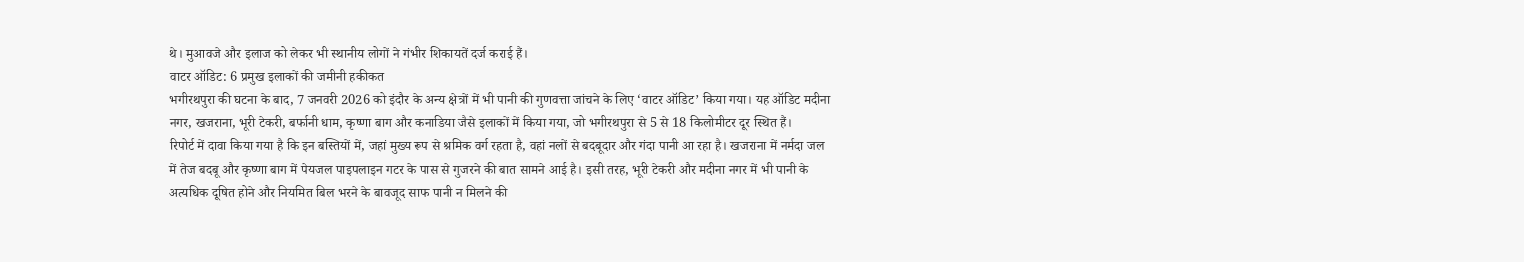थे। मुआवजे और इलाज को लेकर भी स्थानीय लोगों ने गंभीर शिकायतें दर्ज कराई हैं।
वाटर ऑडिट: 6 प्रमुख इलाकों की जमीनी हकीकत
भगीरथपुरा की घटना के बाद, 7 जनवरी 2026 को इंदौर के अन्य क्षेत्रों में भी पानी की गुणवत्ता जांचने के लिए ‘वाटर ऑडिट’ किया गया। यह ऑडिट मदीना नगर, खजराना, भूरी टेकरी, बर्फानी धाम, कृष्णा बाग और कनाडिया जैसे इलाकों में किया गया, जो भगीरथपुरा से 5 से 18 किलोमीटर दूर स्थित हैं।
रिपोर्ट में दावा किया गया है कि इन बस्तियों में, जहां मुख्य रूप से श्रमिक वर्ग रहता है, वहां नलों से बदबूदार और गंदा पानी आ रहा है। खजराना में नर्मदा जल में तेज बदबू और कृष्णा बाग में पेयजल पाइपलाइन गटर के पास से गुजरने की बात सामने आई है। इसी तरह, भूरी टेकरी और मदीना नगर में भी पानी के अत्यधिक दूषित होने और नियमित बिल भरने के बावजूद साफ पानी न मिलने की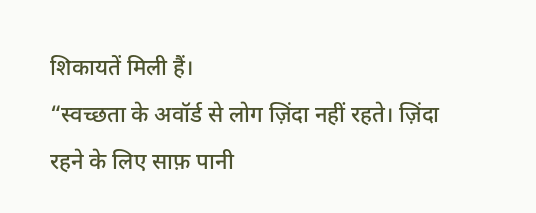शिकायतें मिली हैं।
“स्वच्छता के अवॉर्ड से लोग ज़िंदा नहीं रहते। ज़िंदा रहने के लिए साफ़ पानी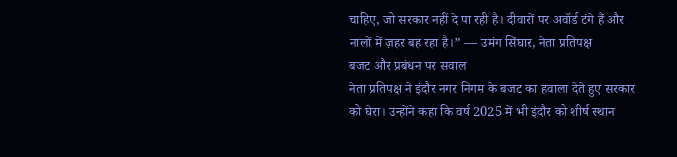चाहिए, जो सरकार नहीं दे पा रही है। दीवारों पर अवॉर्ड टंगे हैं और नालों में ज़हर बह रहा है।” — उमंग सिंघार, नेता प्रतिपक्ष
बजट और प्रबंधन पर सवाल
नेता प्रतिपक्ष ने इंदौर नगर निगम के बजट का हवाला देते हुए सरकार को घेरा। उन्होंने कहा कि वर्ष 2025 में भी इंदौर को शीर्ष स्थान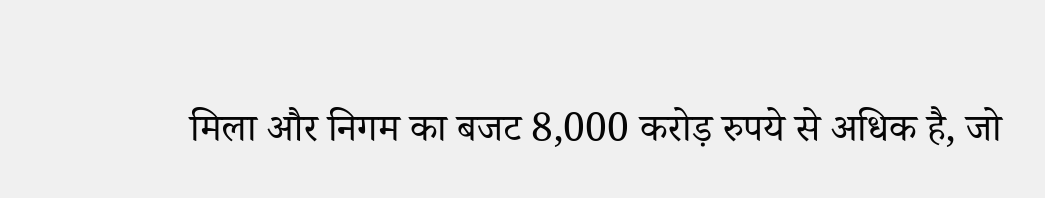मिला और निगम का बजट 8,000 करोड़ रुपये से अधिक है, जो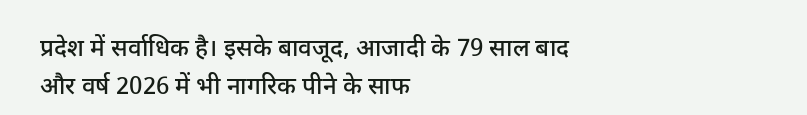प्रदेश में सर्वाधिक है। इसके बावजूद, आजादी के 79 साल बाद और वर्ष 2026 में भी नागरिक पीने के साफ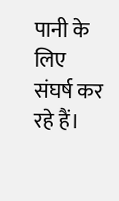पानी के लिए संघर्ष कर रहे हैं।